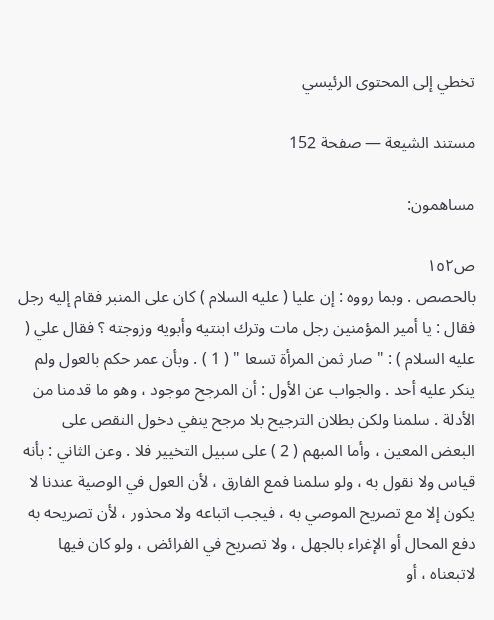تخطي إلى المحتوى الرئيسي

مستند الشيعة — صفحة 152

مساهمون:

ص١٥٢
بالحصص . وبما رووه : إن عليا ( عليه السلام ) كان على المنبر فقام إليه رجل فقال : يا أمير المؤمنين رجل مات وترك ابنتيه وأبويه وزوجته ؟ فقال علي ( عليه السلام ) : " صار ثمن المرأة تسعا " ( 1 ) . وبأن عمر حكم بالعول ولم ينكر عليه أحد . والجواب عن الأول : أن المرجح موجود ، وهو ما قدمنا من الأدلة . سلمنا ولكن بطلان الترجيح بلا مرجح ينفي دخول النقص على البعض المعين ، وأما المبهم ( 2 ) على سبيل التخيير فلا . وعن الثاني : بأنه قياس ولا نقول به ، ولو سلمنا فمع الفارق ، لأن العول في الوصية عندنا لا يكون إلا مع تصريح الموصي به ، فيجب اتباعه ولا محذور ، لأن تصريحه به دفع المحال أو الإغراء بالجهل ، ولا تصريح في الفرائض ، ولو كان فيها لاتبعناه ، أو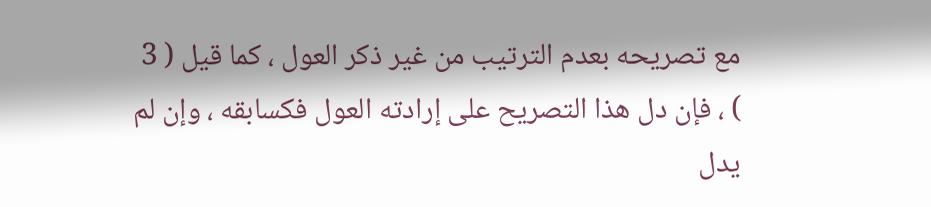مع تصريحه بعدم الترتيب من غير ذكر العول ، كما قيل ( 3 ) ، فإن دل هذا التصريح على إرادته العول فكسابقه ، وإن لم يدل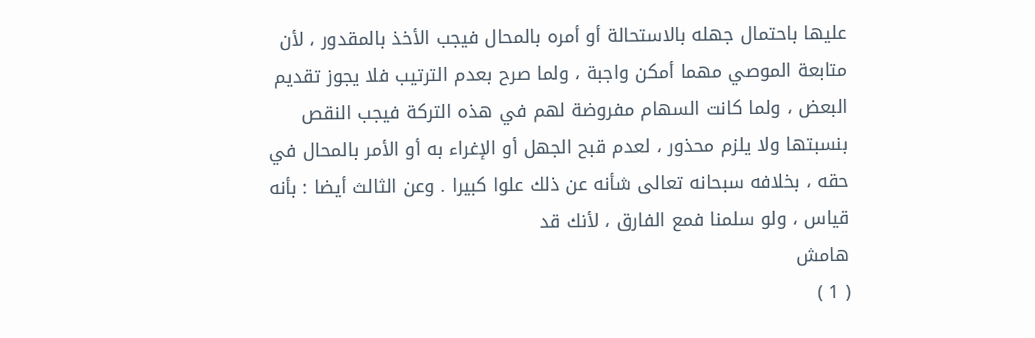عليها باحتمال جهله بالاستحالة أو أمره بالمحال فيجب الأخذ بالمقدور ، لأن متابعة الموصي مهما أمكن واجبة ، ولما صرح بعدم الترتيب فلا يجوز تقديم البعض ، ولما كانت السهام مفروضة لهم في هذه التركة فيجب النقص بنسبتها ولا يلزم محذور ، لعدم قبح الجهل أو الإغراء به أو الأمر بالمحال في حقه ، بخلافه سبحانه تعالى شأنه عن ذلك علوا كبيرا . وعن الثالث أيضا : بأنه قياس ، ولو سلمنا فمع الفارق ، لأنك قد
هامش
( 1 )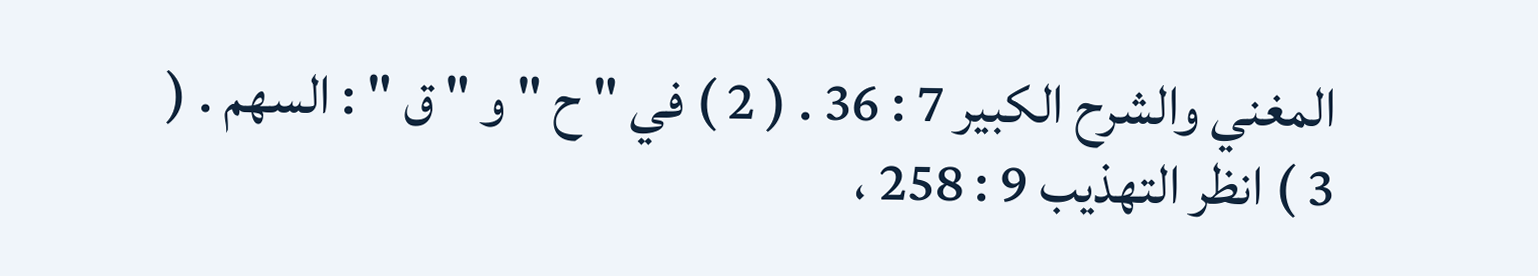المغني والشرح الكبير 7 : 36 . ( 2 ) في " ح " و " ق " : السهم . ( 3 ) انظر التهذيب 9 : 258 ،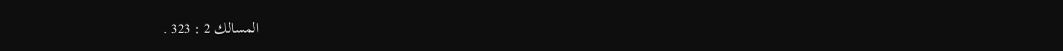المسالك 2 : 323 .